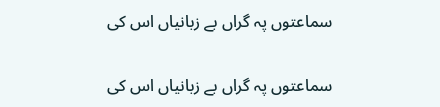سماعتوں پہ گراں بے زبانیاں اس کی

سماعتوں پہ گراں بے زبانیاں اس کی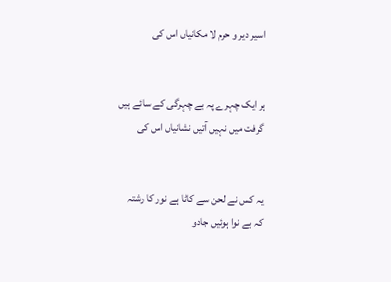اسیر‌ دیر و حرم لا‌ مکانیاں اس کی


ہر ایک چہرے پہ بے چہرگی کے سائے ہیں
گرفت میں نہیں آتیں نشانیاں اس کی


یہ کس نے لحن سے کاٹا ہے نور کا رشتہ
کہ بے نوا ہوئیں جادو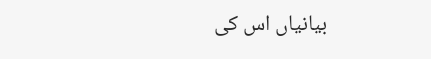بیانیاں اس کی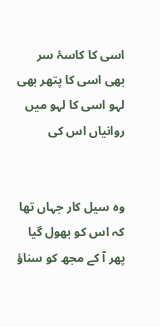اسی کا کاسۂ سر بھی اسی کا پتھر بھی
لہو اسی کا لہو میں روانیاں اس کی


وہ سیل کار جہاں تھا کہ اس کو بھول گیا
پھر آ کے مجھ کو سناؤ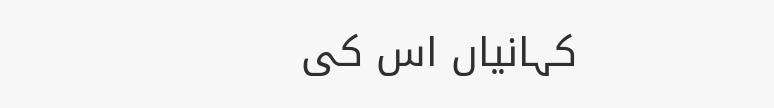کہانیاں اس کی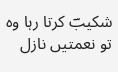شکیبؔ کرتا رہا وہ تو نعمتیں نازل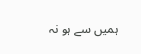ہمیں سے ہو نہ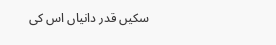سکیں قدر دانیاں اس کی